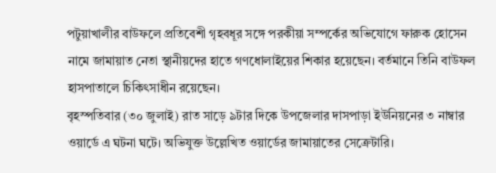পটুয়াখালীর বাউফলে প্রতিবেশী গৃহবধূর সঙ্গে পরকীয়া সম্পর্কের অভিযোগে ফারুক হোসেন নামে জামায়াত নেতা স্থানীয়দের হাতে গণধোলাইয়ের শিকার হয়েছেন। বর্তমানে তিনি বাউফল হাসপাতালে চিকিৎসাধীন রয়েছেন।
বৃহস্পতিবার (৩০ জুলাই) রাত সাড়ে ৯টার দিকে উপজেলার দাসপাড়া ইউনিয়নের ৩ নাম্বার ওয়ার্ডে এ ঘটনা ঘটে। অভিযুক্ত উল্লেখিত ওয়ার্ডের জামায়াতের সেক্রেটারি।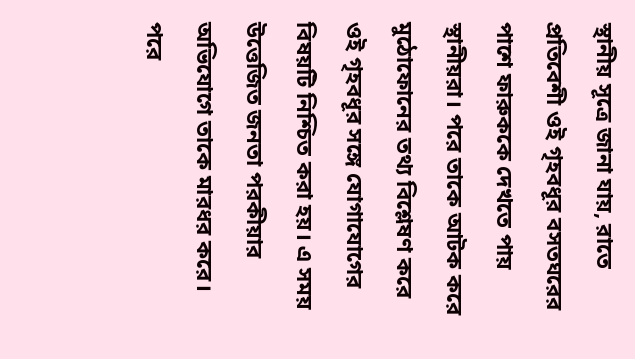স্থানীয় সূত্রে জানা যায়, রাতে প্রতিবেশী ওই গৃহবধূর বসতঘরের পাশে ফারুককে দেখতে পায় স্থানীয়রা। পরে তাকে আটক করে মুঠোফোনের তথ্য বিশ্লেষণ করে ওই গৃহবধূর সঙ্গে যোগাযোগের বিষয়টি নিশ্চিত করা হয়। এ সময় উত্তেজিত জনতা পরকীয়ার অভিযোগে তাকে মারধর করে। পরে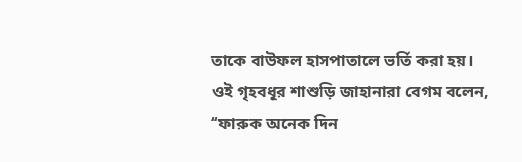তাকে বাউফল হাসপাতালে ভর্তি করা হয়।
ওই গৃহবধূর শাশুড়ি জাহানারা বেগম বলেন, ‘‘ফারুক অনেক দিন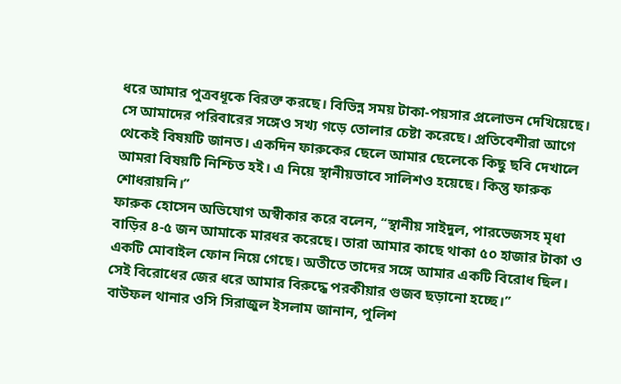ধরে আমার পুত্রবধূকে বিরক্ত করছে। বিভিন্ন সময় টাকা-পয়সার প্রলোভন দেখিয়েছে। সে আমাদের পরিবারের সঙ্গেও সখ্য গড়ে তোলার চেষ্টা করেছে। প্রতিবেশীরা আগে থেকেই বিষয়টি জানত। একদিন ফারুকের ছেলে আমার ছেলেকে কিছু ছবি দেখালে আমরা বিষয়টি নিশ্চিত হই। এ নিয়ে স্থানীয়ভাবে সালিশও হয়েছে। কিন্তু ফারুক শোধরায়নি।’’
ফারুক হোসেন অভিযোগ অস্বীকার করে বলেন, ‘‘স্থানীয় সাইদুল, পারভেজসহ মৃধা বাড়ির ৪-৫ জন আমাকে মারধর করেছে। তারা আমার কাছে থাকা ৫০ হাজার টাকা ও একটি মোবাইল ফোন নিয়ে গেছে। অতীতে তাদের সঙ্গে আমার একটি বিরোধ ছিল। সেই বিরোধের জের ধরে আমার বিরুদ্ধে পরকীয়ার গুজব ছড়ানো হচ্ছে।’’
বাউফল থানার ওসি সিরাজুল ইসলাম জানান, পুলিশ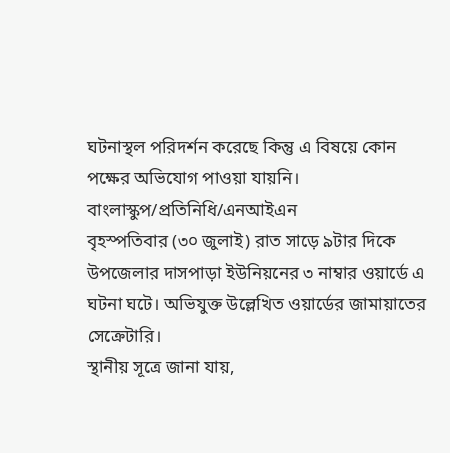ঘটনাস্থল পরিদর্শন করেছে কিন্তু এ বিষয়ে কোন পক্ষের অভিযোগ পাওয়া যায়নি।
বাংলাস্কুপ/প্রতিনিধি/এনআইএন
বৃহস্পতিবার (৩০ জুলাই) রাত সাড়ে ৯টার দিকে উপজেলার দাসপাড়া ইউনিয়নের ৩ নাম্বার ওয়ার্ডে এ ঘটনা ঘটে। অভিযুক্ত উল্লেখিত ওয়ার্ডের জামায়াতের সেক্রেটারি।
স্থানীয় সূত্রে জানা যায়,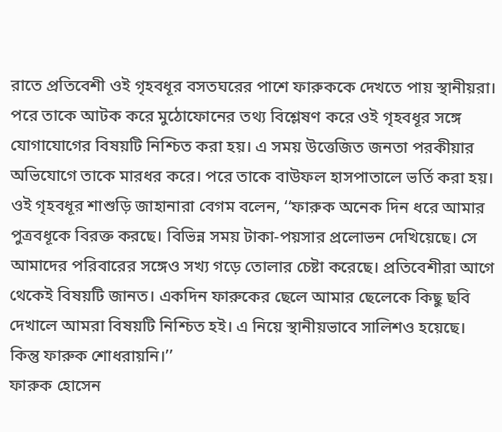রাতে প্রতিবেশী ওই গৃহবধূর বসতঘরের পাশে ফারুককে দেখতে পায় স্থানীয়রা। পরে তাকে আটক করে মুঠোফোনের তথ্য বিশ্লেষণ করে ওই গৃহবধূর সঙ্গে যোগাযোগের বিষয়টি নিশ্চিত করা হয়। এ সময় উত্তেজিত জনতা পরকীয়ার অভিযোগে তাকে মারধর করে। পরে তাকে বাউফল হাসপাতালে ভর্তি করা হয়।
ওই গৃহবধূর শাশুড়ি জাহানারা বেগম বলেন, ‘‘ফারুক অনেক দিন ধরে আমার পুত্রবধূকে বিরক্ত করছে। বিভিন্ন সময় টাকা-পয়সার প্রলোভন দেখিয়েছে। সে আমাদের পরিবারের সঙ্গেও সখ্য গড়ে তোলার চেষ্টা করেছে। প্রতিবেশীরা আগে থেকেই বিষয়টি জানত। একদিন ফারুকের ছেলে আমার ছেলেকে কিছু ছবি দেখালে আমরা বিষয়টি নিশ্চিত হই। এ নিয়ে স্থানীয়ভাবে সালিশও হয়েছে। কিন্তু ফারুক শোধরায়নি।’’
ফারুক হোসেন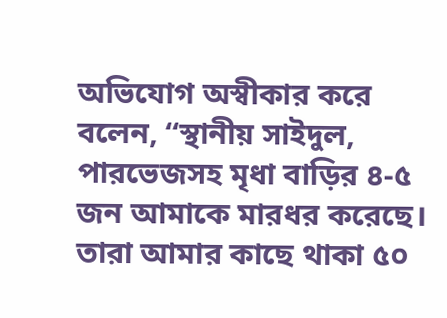অভিযোগ অস্বীকার করে বলেন, ‘‘স্থানীয় সাইদুল, পারভেজসহ মৃধা বাড়ির ৪-৫ জন আমাকে মারধর করেছে। তারা আমার কাছে থাকা ৫০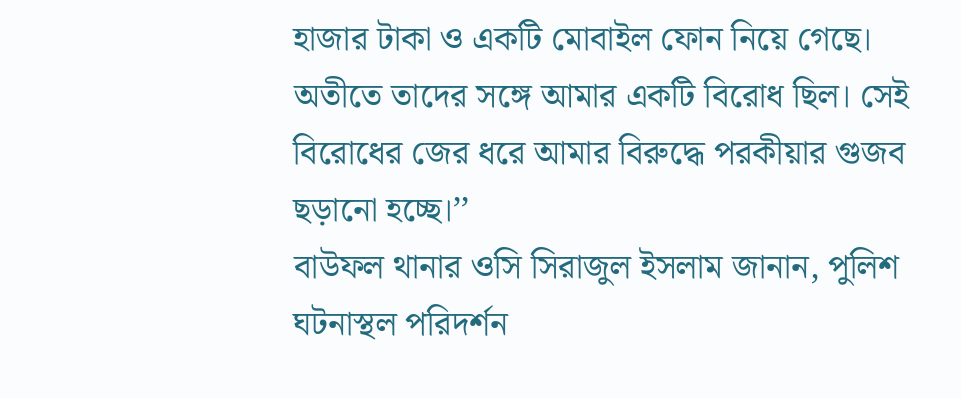হাজার টাকা ও একটি মোবাইল ফোন নিয়ে গেছে। অতীতে তাদের সঙ্গে আমার একটি বিরোধ ছিল। সেই বিরোধের জের ধরে আমার বিরুদ্ধে পরকীয়ার গুজব ছড়ানো হচ্ছে।’’
বাউফল থানার ওসি সিরাজুল ইসলাম জানান, পুলিশ ঘটনাস্থল পরিদর্শন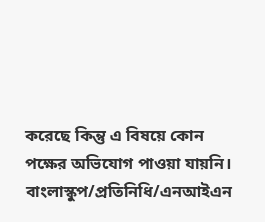করেছে কিন্তু এ বিষয়ে কোন পক্ষের অভিযোগ পাওয়া যায়নি।
বাংলাস্কুপ/প্রতিনিধি/এনআইএন